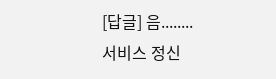[답글] 음........
서비스 정신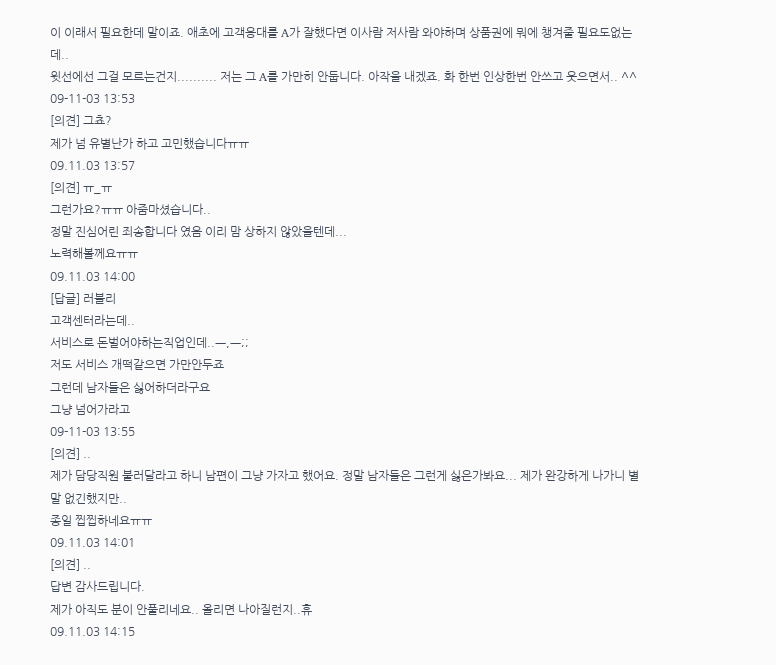이 이래서 필요한데 말이죠. 애초에 고객응대를 A가 잘했다면 이사람 저사람 와야하며 상품권에 뭐에 챙겨줄 필요도없는데..
윗선에선 그걸 모르는건지.......... 저는 그 A를 가만히 안둡니다. 아작을 내겠죠. 화 한번 인상한번 안쓰고 웃으면서.. ^^
09-11-03 13:53
[의견] 그쵸?
제가 넘 유별난가 하고 고민했습니다ㅠㅠ
09.11.03 13:57
[의견] ㅠ_ㅠ
그런가요?ㅠㅠ 아줌마셨습니다..
정말 진심어린 죄송합니다 였음 이리 맘 상하지 않았을텐데...
노력해볼께요ㅠㅠ
09.11.03 14:00
[답글] 러블리
고객센터라는데..
서비스로 돈벌어야하는직업인데..ㅡ,ㅡ;;
저도 서비스 개떡같으면 가만안두죠
그런데 남자들은 싫어하더라구요
그냥 넘어가라고
09-11-03 13:55
[의견] ..
제가 담당직원 불러달라고 하니 남편이 그냥 가자고 했어요. 정말 남자들은 그런게 싫은가봐요... 제가 완강하게 나가니 별 말 없긴했지만..
종일 찝찝하네요ㅠㅠ
09.11.03 14:01
[의견] ..
답변 감사드립니다.
제가 아직도 분이 안풀리네요.. 올리면 나아질런지..휴
09.11.03 14:15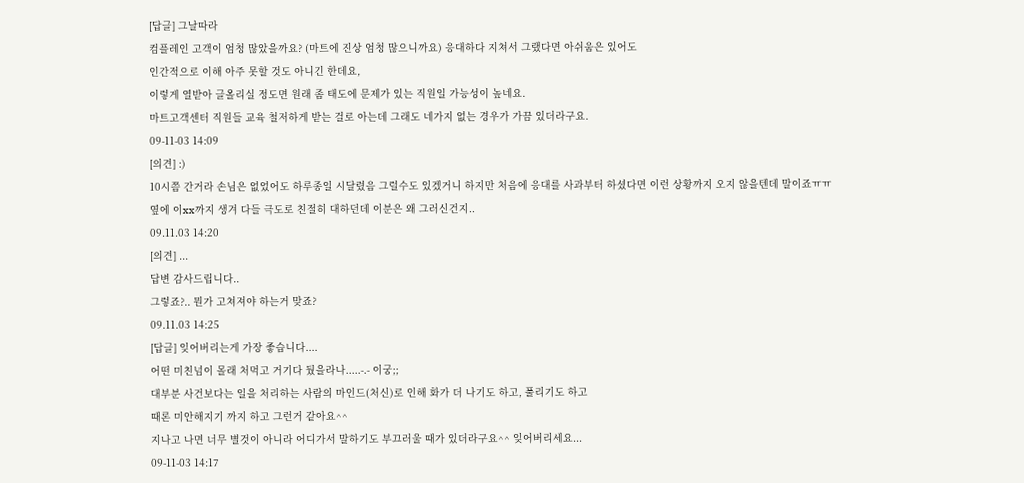[답글] 그날따라
컴플레인 고객이 엄청 많았을까요? (마트에 진상 엄청 많으니까요) 응대하다 지쳐서 그랬다면 아쉬움은 있어도
인간적으로 이해 아주 못할 것도 아니긴 한데요,
이렇게 열받아 글올리실 정도면 원래 좀 태도에 문제가 있는 직원일 가능성이 높네요.
마트고객센터 직원들 교육 철저하게 받는 걸로 아는데 그래도 네가지 없는 경우가 가끔 있더라구요.
09-11-03 14:09
[의견] :)
10시쯤 간거라 손님은 없었어도 하루종일 시달렸음 그럴수도 있겠거니 하지만 처음에 응대를 사과부터 하셨다면 이런 상황까지 오지 않을텐데 말이죠ㅠㅠ
옆에 이xx까지 생겨 다들 극도로 친절히 대하던데 이분은 왜 그러신건지..
09.11.03 14:20
[의견] ...
답변 감사드립니다..
그렇죠?.. 뭔가 고쳐져야 하는거 맞죠?
09.11.03 14:25
[답글] 잊어버리는게 가장 좋습니다....
어떤 미친넘이 몰래 처먹고 거기다 뒀을라나.....-.- 이궁;;
대부분 사건보다는 일을 처리하는 사람의 마인드(처신)로 인해 화가 더 나기도 하고, 풀리기도 하고
때론 미안해지기 까지 하고 그런거 같아요^^
지나고 나면 너무 별것이 아니라 어디가서 말하기도 부끄러울 때가 있더라구요^^ 잊어버리세요...
09-11-03 14:17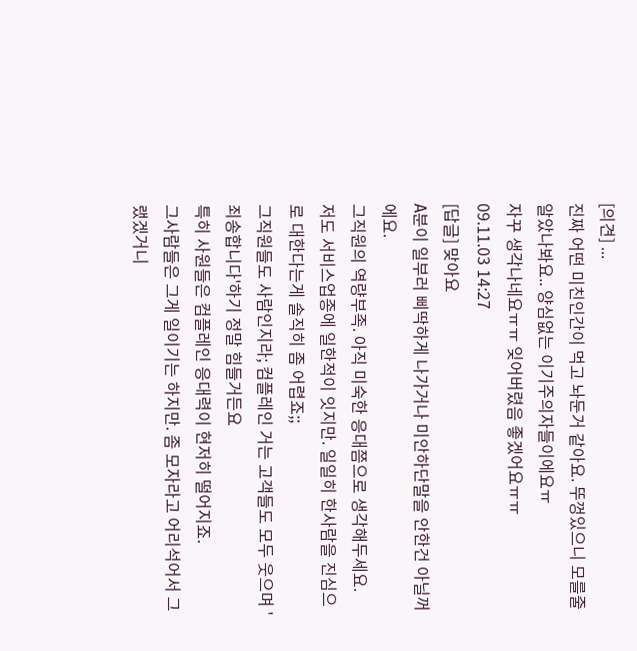[의견] ...
진짜 어떤 미친인간이 먹고 놔둔거 같아요. 뚜껑있으니 모를줄 알았나봐요.. 양심없는 이기주의자들이에요ㅠ
자꾸 생각나네요ㅠㅠ 잊어버렸음 좋겠어요ㅠㅠ
09.11.03 14:27
[답글] 맞아요
A분이 일부러 삐딱하게 나가거나 미안하단말을 안한건 아닐꺼에요.
그직원의 역량부족. 아직 미숙한 응대쯤으로 생각해두세요.
저도 서비스업종에 일한적이 잇지만. 일일히 한사람을 진심으로 대한다는게 솔직히 좀 어렵죠;;
그직원들도 사람인지라; 컴플레인 거는 고객들도 모두 웃으며 '죄송합니다'하기 정말 힘들거든요
특히 사원들은 컴플레인 응대력이 현저히 떨어지죠.
그사람들은 그게 일이기는 하지만. 좀 모자라고 어리석어서 그랬겠거니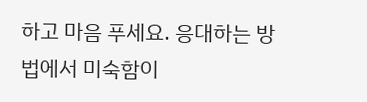하고 마음 푸세요. 응대하는 방법에서 미숙함이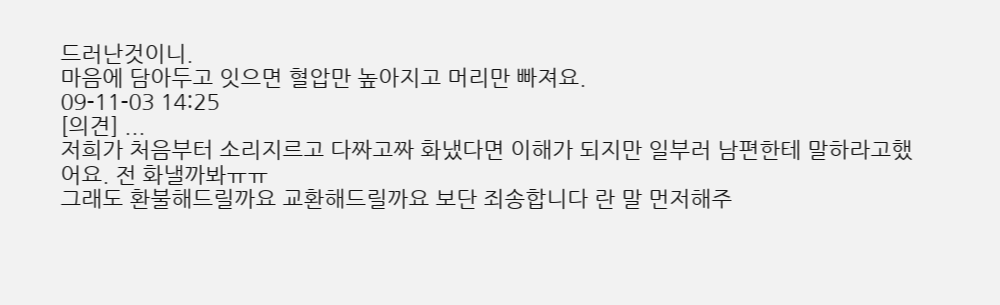드러난것이니.
마음에 담아두고 잇으면 혈압만 높아지고 머리만 빠져요.
09-11-03 14:25
[의견] ...
저희가 처음부터 소리지르고 다짜고짜 화냈다면 이해가 되지만 일부러 남편한테 말하라고했어요. 전 화낼까봐ㅠㅠ
그래도 환불해드릴까요 교환해드릴까요 보단 죄송합니다 란 말 먼저해주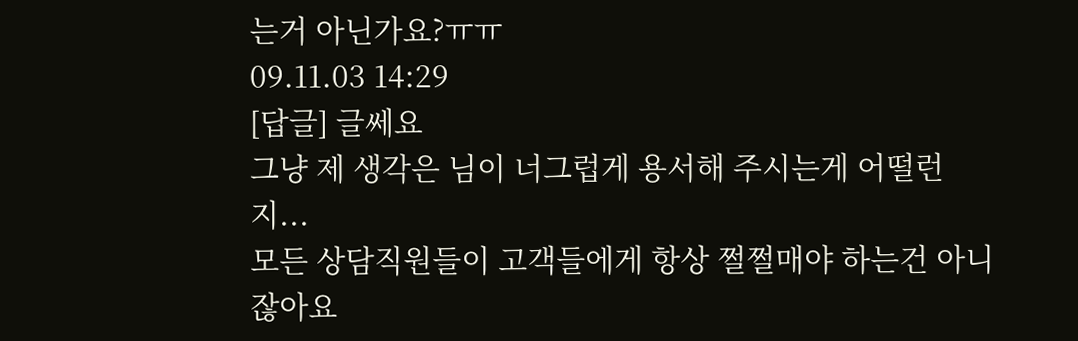는거 아닌가요?ㅠㅠ
09.11.03 14:29
[답글] 글쎄요
그냥 제 생각은 님이 너그럽게 용서해 주시는게 어떨런지...
모든 상담직원들이 고객들에게 항상 쩔쩔매야 하는건 아니잖아요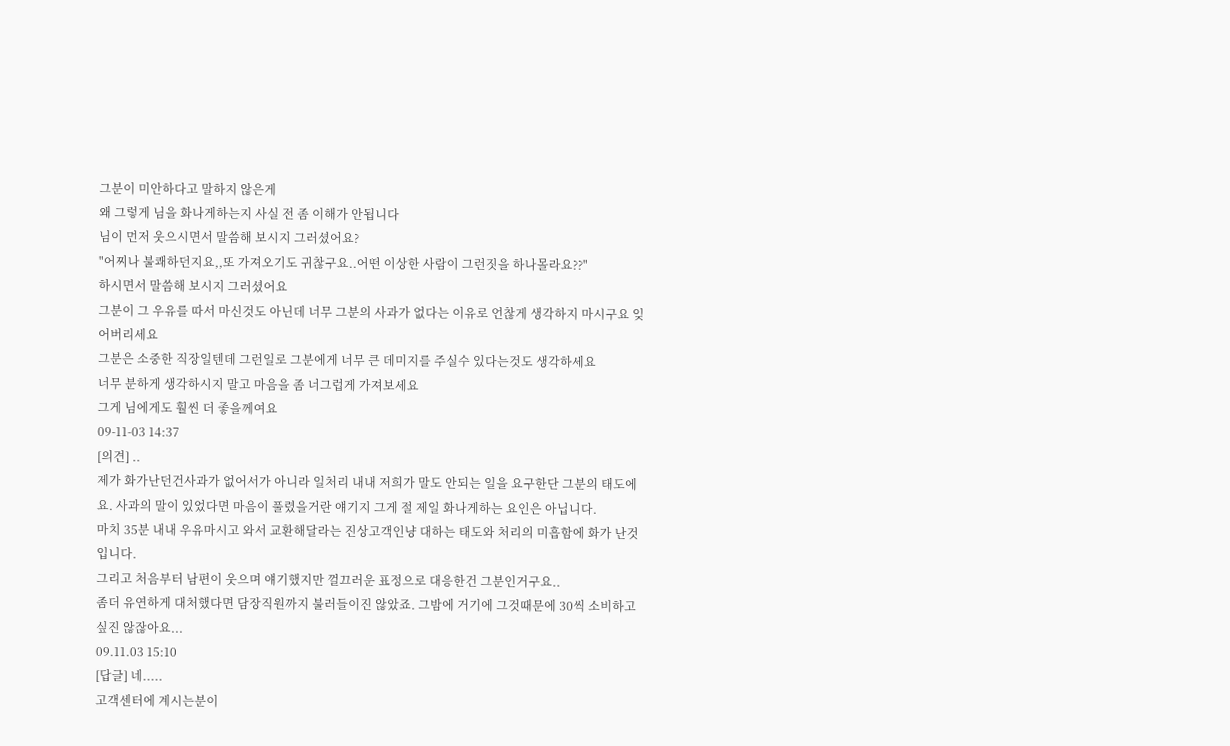그분이 미안하다고 말하지 않은게
왜 그렇게 님을 화나게하는지 사실 전 좀 이해가 안됩니다
님이 먼저 웃으시면서 말씀해 보시지 그러셨어요?
"어찌나 불쾌하던지요,,또 가져오기도 귀찮구요..어떤 이상한 사람이 그런짓을 하나몰라요??"
하시면서 말씀해 보시지 그러셨어요
그분이 그 우유를 따서 마신것도 아닌데 너무 그분의 사과가 없다는 이유로 언찮게 생각하지 마시구요 잊어버리세요
그분은 소중한 직장일텐데 그런일로 그분에게 너무 큰 데미지를 주실수 있다는것도 생각하세요
너무 분하게 생각하시지 말고 마음을 좀 너그럽게 가져보세요
그게 님에게도 훨씬 더 좋을께여요
09-11-03 14:37
[의견] ..
제가 화가난던건사과가 없어서가 아니라 일처리 내내 저희가 말도 안되는 일을 요구한단 그분의 태도에요. 사과의 말이 있었다면 마음이 풀렸을거란 얘기지 그게 절 제일 화나게하는 요인은 아닙니다.
마치 35분 내내 우유마시고 와서 교환해달라는 진상고객인냥 대하는 태도와 처리의 미흡함에 화가 난것입니다.
그리고 처음부터 남편이 웃으며 얘기했지만 껄끄러운 표정으로 대응한건 그분인거구요..
좀더 유연하게 대처했다면 담장직원까지 불러들이진 않았죠. 그밤에 거기에 그것때문에 30씩 소비하고 싶진 않잖아요...
09.11.03 15:10
[답글] 네.....
고객센터에 계시는분이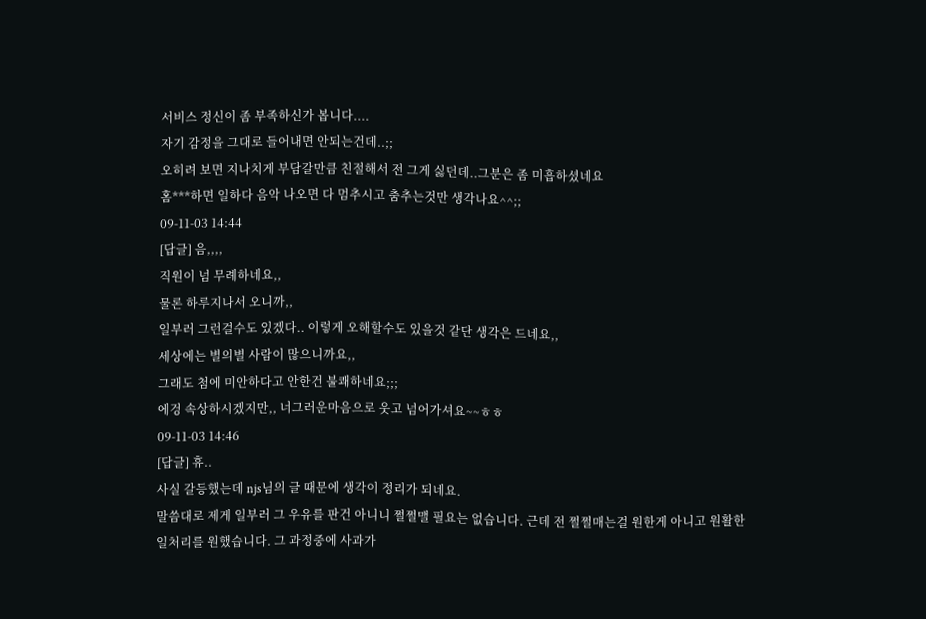서비스 정신이 좀 부족하신가 봅니다....
자기 감정을 그대로 들어내면 안되는건데..;;
오히려 보면 지나치게 부담갈만큼 친절해서 전 그게 싫던데..그분은 좀 미흡하셨네요
홈***하면 일하다 음악 나오면 다 멈추시고 춤추는것만 생각나요^^;;
09-11-03 14:44
[답글] 음,,,,
직원이 넘 무례하네요,,
물론 하루지나서 오니까,,
일부러 그런걸수도 있겠다.. 이렇게 오해할수도 있을것 같단 생각은 드네요,,
세상에는 별의별 사람이 많으니까요,,
그래도 첨에 미안하다고 안한건 불쾌하네요;;;
에겅 속상하시겠지만,, 너그러운마음으로 웃고 넘어가셔요~~ㅎㅎ
09-11-03 14:46
[답글] 휴..
사실 갈등했는데 njs님의 글 때문에 생각이 정리가 되네요.
말씀대로 제게 일부러 그 우유를 판건 아니니 쩔쩔맬 필요는 없습니다. 근데 전 쩔쩔매는걸 원한게 아니고 원활한 일처리를 원했습니다. 그 과정중에 사과가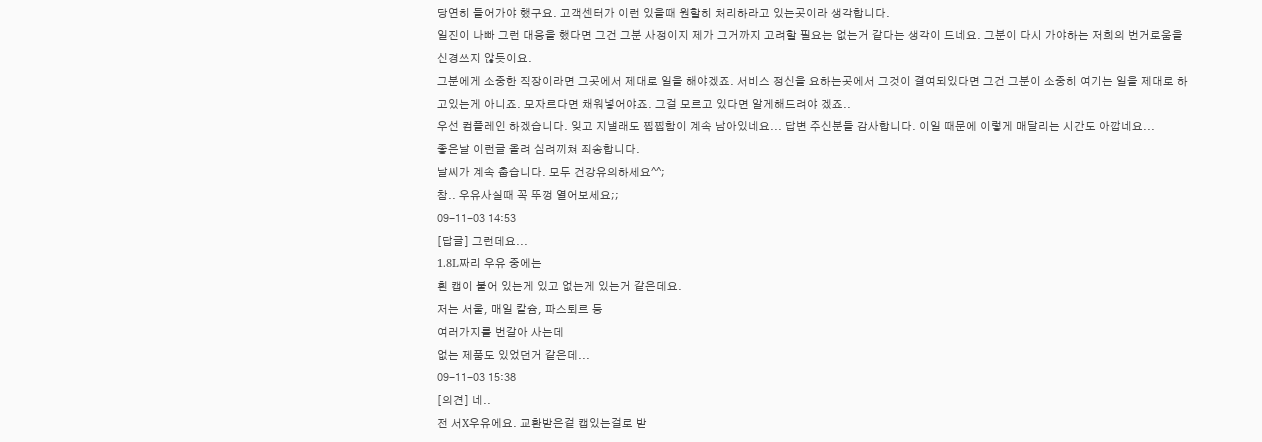당연히 들어가야 했구요. 고객센터가 이런 있을때 원할히 처리하라고 있는곳이라 생각합니다.
일진이 나빠 그런 대응을 했다면 그건 그분 사정이지 제가 그거까지 고려할 필요는 없는거 같다는 생각이 드네요. 그분이 다시 가야하는 저희의 번거로움을 신경쓰지 않듯이요.
그분에게 소중한 직장이라면 그곳에서 제대로 일을 해야겠죠. 서비스 정신을 요하는곳에서 그것이 결여되있다면 그건 그분이 소중히 여기는 일을 제대로 하고있는게 아니죠. 모자르다면 채워넣어야죠. 그걸 모르고 있다면 알게해드려야 겠죠..
우선 컴플레인 하겠습니다. 잊고 지낼래도 찝찝함이 계속 남아있네요... 답변 주신분들 감사합니다. 이일 때문에 이렇게 매달리는 시간도 아깝네요...
좋은날 이런글 올려 심려끼쳐 죄송합니다.
날씨가 계속 춥습니다. 모두 건강유의하세요^^;
참.. 우유사실때 꼭 뚜껑 열어보세요;;
09-11-03 14:53
[답글] 그런데요...
1.8L짜리 우유 중에는
흰 캡이 붙어 있는게 있고 없는게 있는거 같은데요.
저는 서울, 매일 칼슘, 파스퇴르 등
여러가지를 번갈아 사는데
없는 제품도 있었던거 같은데...
09-11-03 15:38
[의견] 네..
전 서X우유에요. 교환받은겉 캡있는걸로 받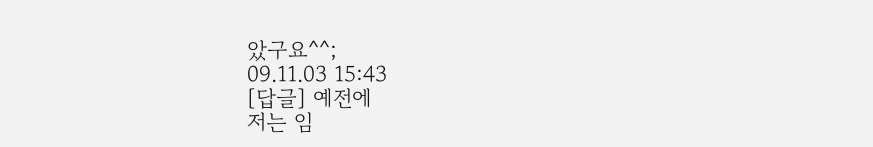았구요^^;
09.11.03 15:43
[답글] 예전에
저는 임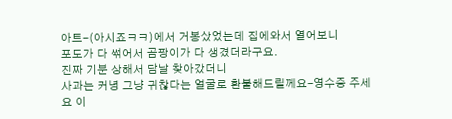아트-(아시죠ㅋㅋ)에서 거봉샀었는데 집에와서 열어보니
포도가 다 썪어서 곰팡이가 다 생겼더라구요.
진짜 기분 상해서 담날 찾아갔더니
사과는 커녕 그냥 귀찮다는 얼굴로 환불해드릴께요-영수증 주세요 이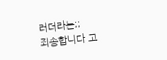러더라는;;
죄송합니다 고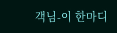객님-이 한마디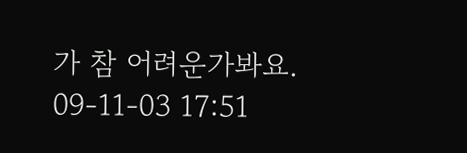가 참 어려운가봐요.
09-11-03 17:51